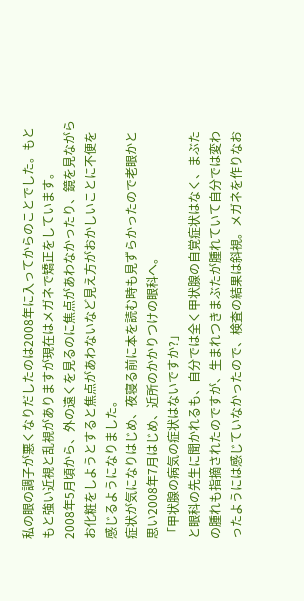私の眼の調子が悪くなりだしたのは2008年に入ってからのことでした。もともと強い近視と乱視がありますが現在はメガネで矯正をしています。
2008年5月頃から、外の遠くを見るのに焦点があわなかったり、鏡を見ながらお化粧をしようとすると焦点があわないなど見え方がおかしいことに不便を感じるようになりました。
症状が気になりはじめ、夜寝る前に本を読む時も見ずらかったので老眼かと思い2008年7月はじめ、近所のかかりつけの眼科へ。
「甲状腺の病気の症状はないですか?」
と眼科の先生に聞かれるも、自分では全く甲状腺の自覚症状はなく、まぶたの腫れも指摘されたのですが、生まれつきまぶたが腫れていて自分では変わったようには感じていなかったので、検査の結果は斜視。メガネを作りなお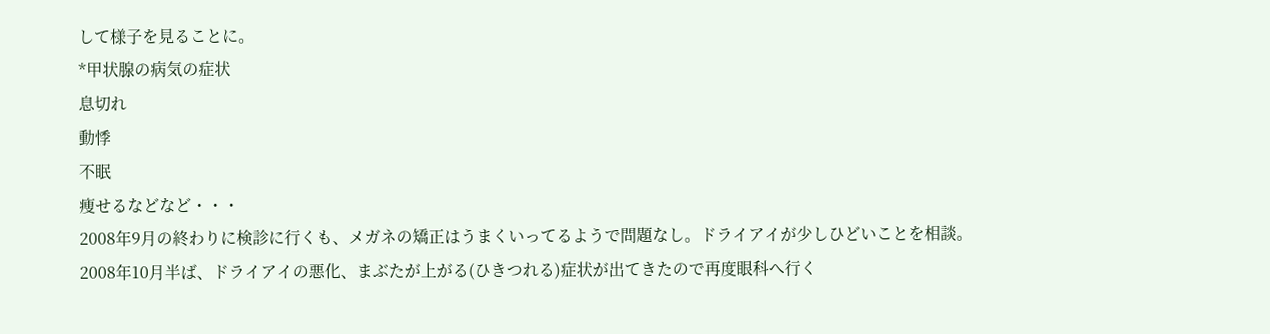して様子を見ることに。
*甲状腺の病気の症状
息切れ
動悸
不眠
痩せるなどなど・・・
2008年9月の終わりに検診に行くも、メガネの矯正はうまくいってるようで問題なし。ドライアイが少しひどいことを相談。
2008年10月半ば、ドライアイの悪化、まぶたが上がる(ひきつれる)症状が出てきたので再度眼科へ行く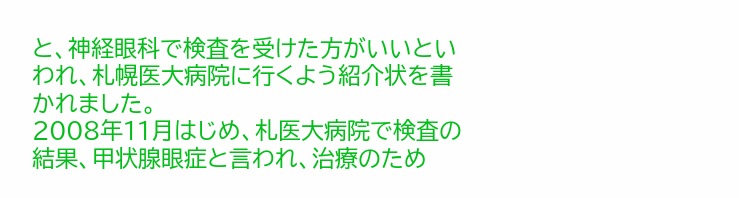と、神経眼科で検査を受けた方がいいといわれ、札幌医大病院に行くよう紹介状を書かれました。
2008年11月はじめ、札医大病院で検査の結果、甲状腺眼症と言われ、治療のため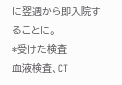に翌週から即入院することに。
*受けた検査
血液検査、CT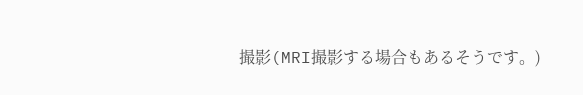撮影(MRI撮影する場合もあるそうです。)